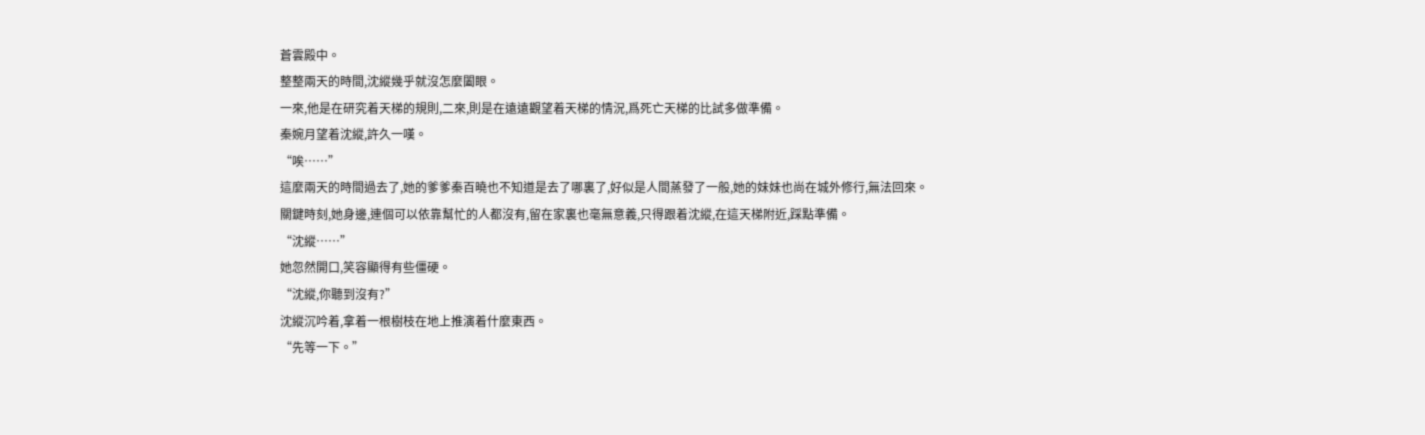蒼雲殿中。
整整兩天的時間,沈縱幾乎就沒怎麼闔眼。
一來,他是在研究着天梯的規則,二來,則是在遠遠觀望着天梯的情況,爲死亡天梯的比試多做準備。
秦婉月望着沈縱,許久一嘆。
“唉……”
這麼兩天的時間過去了,她的爹爹秦百曉也不知道是去了哪裏了,好似是人間蒸發了一般,她的妹妹也尚在城外修行,無法回來。
關鍵時刻,她身邊,連個可以依靠幫忙的人都沒有,留在家裏也毫無意義,只得跟着沈縱,在這天梯附近,踩點準備。
“沈縱……”
她忽然開口,笑容顯得有些僵硬。
“沈縱,你聽到沒有?”
沈縱沉吟着,拿着一根樹枝在地上推演着什麼東西。
“先等一下。”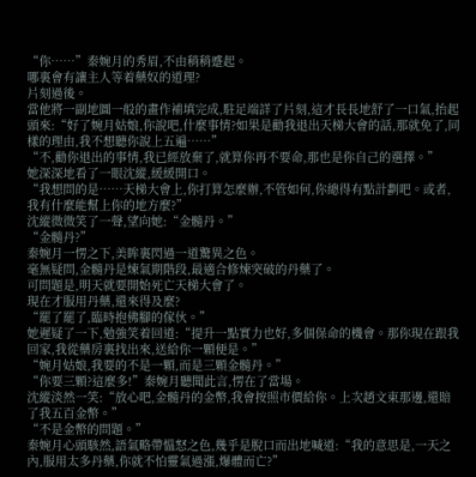“你……”秦婉月的秀眉,不由稍稍蹙起。
哪裏會有讓主人等着藥奴的道理?
片刻過後。
當他將一副地圖一般的畫作補填完成,駐足端詳了片刻,這才長長地舒了一口氣,抬起頭來:“好了婉月姑娘,你說吧,什麼事情?如果是勸我退出天梯大會的話,那就免了,同樣的理由,我不想聽你說上五遍……”
“不,勸你退出的事情,我已經放棄了,就算你再不要命,那也是你自己的選擇。”
她深深地看了一眼沈縱,緩緩開口。
“我想問的是……天梯大會上,你打算怎麼辦,不管如何,你總得有點計劃吧。或者,我有什麼能幫上你的地方麼?”
沈縱微微笑了一聲,望向她:“金髓丹。”
“金髓丹?”
秦婉月一愣之下,美眸裏閃過一道驚異之色。
毫無疑問,金髓丹是煉氣期階段,最適合修煉突破的丹藥了。
可問題是,明天就要開始死亡天梯大會了。
現在才服用丹藥,還來得及麼?
“罷了罷了,臨時抱佛腳的傢伙。”
她遲疑了一下,勉強笑着回道:“提升一點實力也好,多個保命的機會。那你現在跟我回家,我從藥房裏找出來,送給你一顆便是。”
“婉月姑娘,我要的不是一顆,而是三顆金髓丹。”
“你要三顆?這麼多!”秦婉月聽聞此言,愣在了當場。
沈縱淡然一笑:“放心吧,金髓丹的金幣,我會按照市價給你。上次趙文東那邊,還賠了我五百金幣。”
“不是金幣的問題。”
秦婉月心頭駭然,語氣略帶慍怒之色,幾乎是脫口而出地喊道:“我的意思是,一天之內,服用太多丹藥,你就不怕靈氣過漲,爆體而亡?”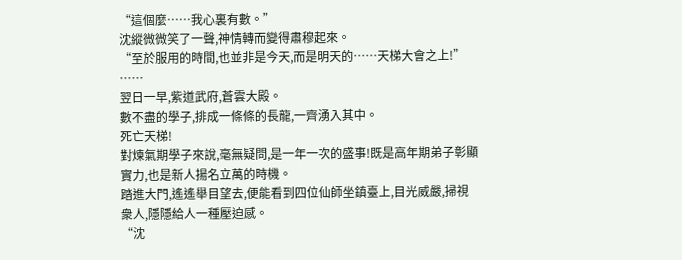“這個麼……我心裏有數。”
沈縱微微笑了一聲,神情轉而變得肅穆起來。
“至於服用的時間,也並非是今天,而是明天的……天梯大會之上!”
……
翌日一早,紫道武府,蒼雲大殿。
數不盡的學子,排成一條條的長龍,一齊湧入其中。
死亡天梯!
對煉氣期學子來說,毫無疑問,是一年一次的盛事!既是高年期弟子彰顯實力,也是新人揚名立萬的時機。
踏進大門,遙遙舉目望去,便能看到四位仙師坐鎮臺上,目光威嚴,掃視衆人,隱隱給人一種壓迫感。
“沈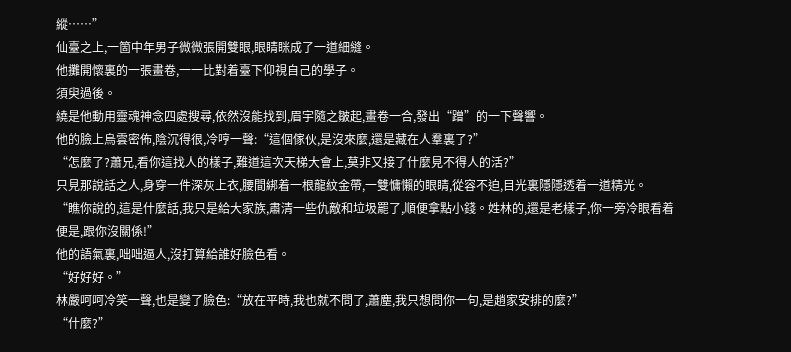縱……”
仙臺之上,一箇中年男子微微張開雙眼,眼睛眯成了一道細縫。
他攤開懷裏的一張畫卷,一一比對着臺下仰視自己的學子。
須臾過後。
繞是他動用靈魂神念四處搜尋,依然沒能找到,眉宇隨之皺起,畫卷一合,發出“蹭”的一下聲響。
他的臉上烏雲密佈,陰沉得很,冷哼一聲:“這個傢伙,是沒來麼,還是藏在人羣裏了?”
“怎麼了?蕭兄,看你這找人的樣子,難道這次天梯大會上,莫非又接了什麼見不得人的活?”
只見那說話之人,身穿一件深灰上衣,腰間綁着一根龍紋金帶,一雙慵懶的眼睛,從容不迫,目光裏隱隱透着一道精光。
“瞧你說的,這是什麼話,我只是給大家族,肅清一些仇敵和垃圾罷了,順便拿點小錢。姓林的,還是老樣子,你一旁冷眼看着便是,跟你沒關係!”
他的語氣裏,咄咄逼人,沒打算給誰好臉色看。
“好好好。”
林嚴呵呵冷笑一聲,也是變了臉色:“放在平時,我也就不問了,蕭塵,我只想問你一句,是趙家安排的麼?”
“什麼?”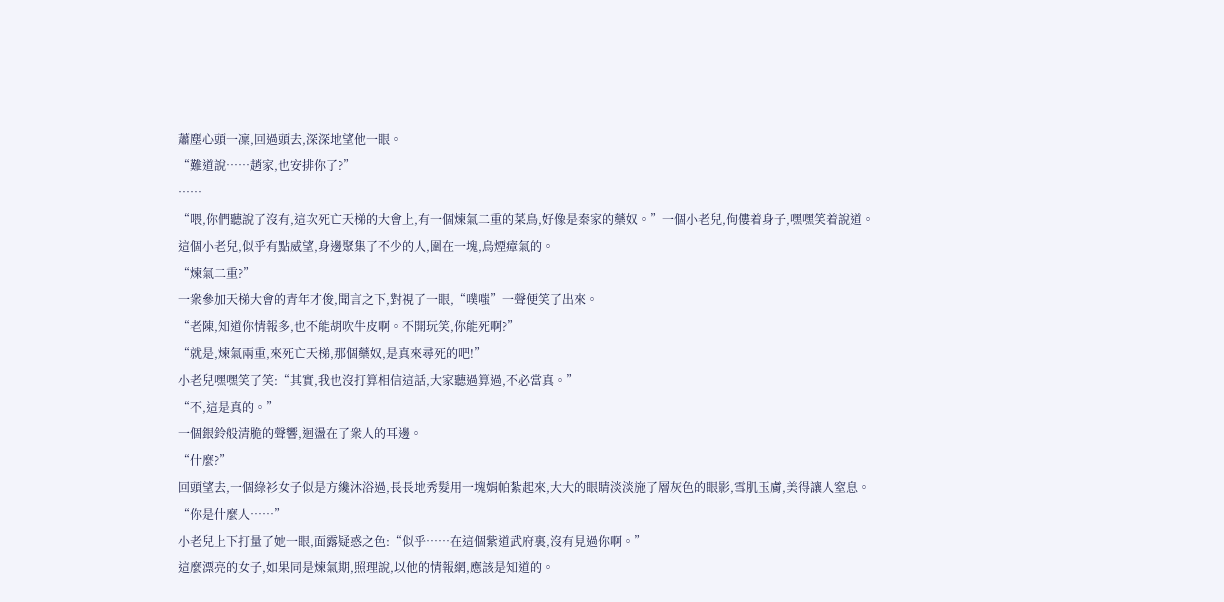蕭塵心頭一凜,回過頭去,深深地望他一眼。
“難道說……趙家,也安排你了?”
……
“喂,你們聽說了沒有,這次死亡天梯的大會上,有一個煉氣二重的菜鳥,好像是秦家的藥奴。”一個小老兒,佝僂着身子,嘿嘿笑着說道。
這個小老兒,似乎有點威望,身邊聚集了不少的人,圍在一塊,烏煙瘴氣的。
“煉氣二重?”
一衆參加天梯大會的青年才俊,聞言之下,對視了一眼,“噗嗤”一聲便笑了出來。
“老陳,知道你情報多,也不能胡吹牛皮啊。不開玩笑,你能死啊?”
“就是,煉氣兩重,來死亡天梯,那個藥奴,是真來尋死的吧!”
小老兒嘿嘿笑了笑:“其實,我也沒打算相信這話,大家聽過算過,不必當真。”
“不,這是真的。”
一個銀鈴般清脆的聲響,迴盪在了衆人的耳邊。
“什麼?”
回頭望去,一個綠衫女子似是方纔沐浴過,長長地秀髮用一塊娟帕紮起來,大大的眼睛淡淡施了層灰色的眼影,雪肌玉膚,美得讓人窒息。
“你是什麼人……”
小老兒上下打量了她一眼,面露疑惑之色:“似乎……在這個紫道武府裏,沒有見過你啊。”
這麼漂亮的女子,如果同是煉氣期,照理說,以他的情報網,應該是知道的。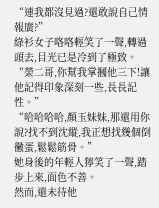“連我都沒見過?還敢說自己情報廣?”
綠衫女子咯咯輕笑了一聲,轉過頭去,目光已是冷到了極致。
“榮二哥,你幫我掌摑他三下!讓他記得印象深刻一些,長長記性。”
“哈哈哈哈,顏玉妹妹,那還用你說?找不到沈縱,我正想找幾個倒黴蛋,鬆鬆筋骨。”
她身後的年輕人獰笑了一聲,踏步上來,面色不善。
然而,還未待他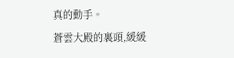真的動手。
蒼雲大殿的裏頭,緩緩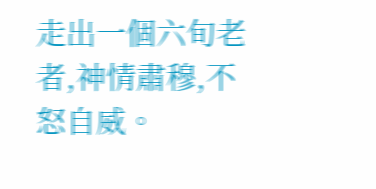走出一個六旬老者,神情肅穆,不怒自威。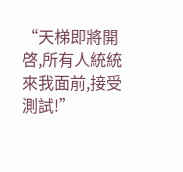“天梯即將開啓,所有人統統來我面前,接受測試!”